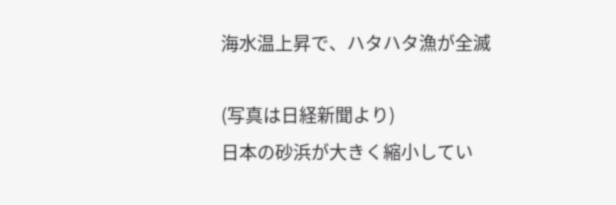海水温上昇で、ハタハタ漁が全滅

(写真は日経新聞より)
日本の砂浜が大きく縮小してい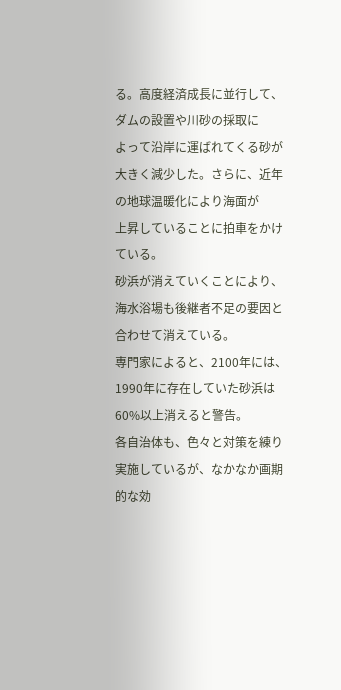る。高度経済成長に並行して、ダムの設置や川砂の採取に
よって沿岸に運ばれてくる砂が大きく減少した。さらに、近年の地球温暖化により海面が
上昇していることに拍車をかけている。
砂浜が消えていくことにより、海水浴場も後継者不足の要因と合わせて消えている。
専門家によると、2100年には、1990年に存在していた砂浜は60%以上消えると警告。
各自治体も、色々と対策を練り実施しているが、なかなか画期的な効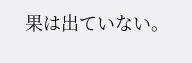果は出ていない。